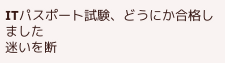ITパスポート試験、どうにか合格しました
迷いを断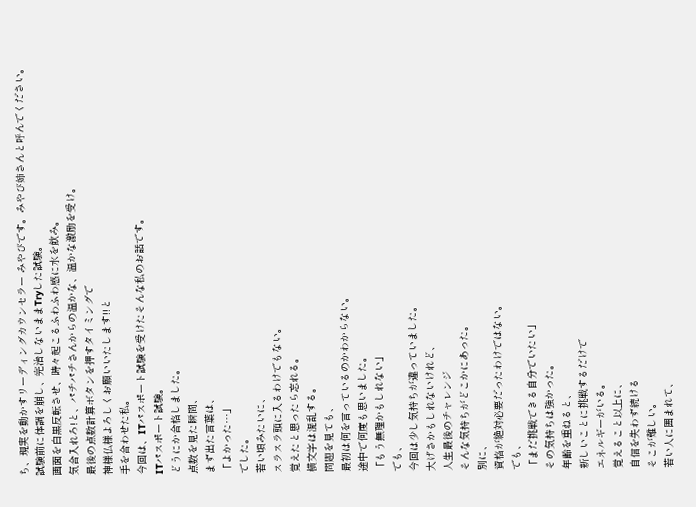ち、現実を動かすリーディングカウンセラー みやびです。みやび姉さんと呼んでください。
試験前に体調を崩し、完治しないままTryした試験。
画面を白黒反転させ、時々起こるふわふわ感に水を飲み。
気合入れろ!と、パチパチさんからの温かな、温かな激励を受け。
最後の点数計算ボタンを押すタイミングで
神様仏様よろしくお願いいたします!!と
手を合わせた私。
今回は、ITパスポート試験を受けたそんな私のお話です。
ITパスポート試験。
どうにか合格しました。
点数を見た瞬間、
まず出た言葉は、
「よかった…」
でした。
若い頃みたいに、
スラスラ頭に入るわけでもない。
覚えたと思ったら忘れる。
横文字は混乱する。
問題を見ても、
最初は何を言っているのかわからない。
途中で何度も思いました。
「もう無理かもしれない」
でも、
今回は少し気持ちが違っていました。
大げさかもしれないけれど、
人生最後のチャレンジ
そんな気持ちがどこかにあった。
別に、
資格が絶対必要だったわけではない。
でも、
「まだ挑戦できる自分でいたい」
その気持ちは強かった。
年齢を重ねると、
新しいことに挑戦するだけで
エネルギーがいる。
覚えること以上に、
自信を失わず続ける
そこが難しい。
若い人に囲まれて、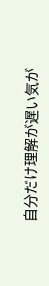自分だけ理解が遅い気が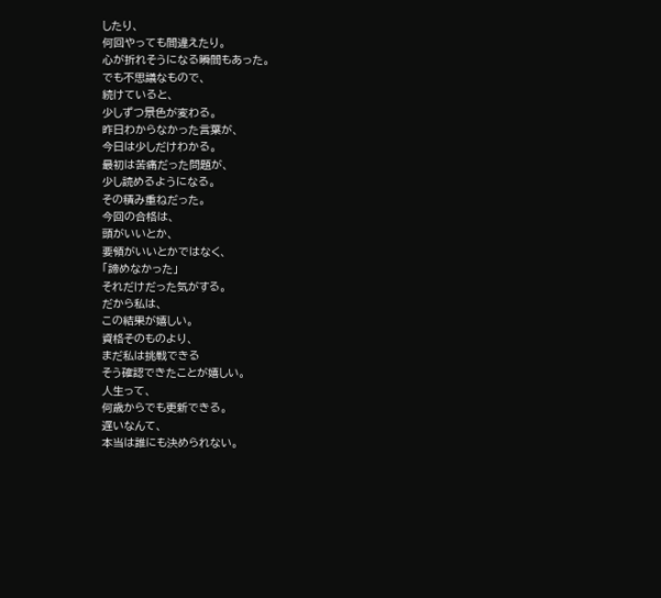したり、
何回やっても間違えたり。
心が折れそうになる瞬間もあった。
でも不思議なもので、
続けていると、
少しずつ景色が変わる。
昨日わからなかった言葉が、
今日は少しだけわかる。
最初は苦痛だった問題が、
少し読めるようになる。
その積み重ねだった。
今回の合格は、
頭がいいとか、
要領がいいとかではなく、
「諦めなかった」
それだけだった気がする。
だから私は、
この結果が嬉しい。
資格そのものより、
まだ私は挑戦できる
そう確認できたことが嬉しい。
人生って、
何歳からでも更新できる。
遅いなんて、
本当は誰にも決められない。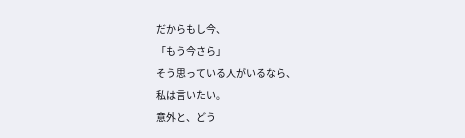だからもし今、
「もう今さら」
そう思っている人がいるなら、
私は言いたい。
意外と、どう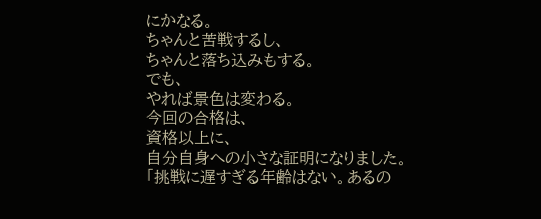にかなる。
ちゃんと苦戦するし、
ちゃんと落ち込みもする。
でも、
やれば景色は変わる。
今回の合格は、
資格以上に、
自分自身への小さな証明になりました。
「挑戦に遅すぎる年齢はない。あるの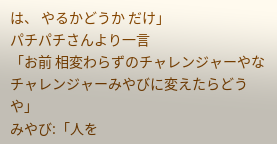は、 やるかどうか だけ」
パチパチさんより一言
「お前 相変わらずのチャレンジャーやな
チャレンジャーみやびに変えたらどうや」
みやび:「人を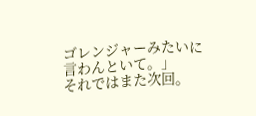ゴレンジャーみたいに言わんといて。」
それではまた次回。